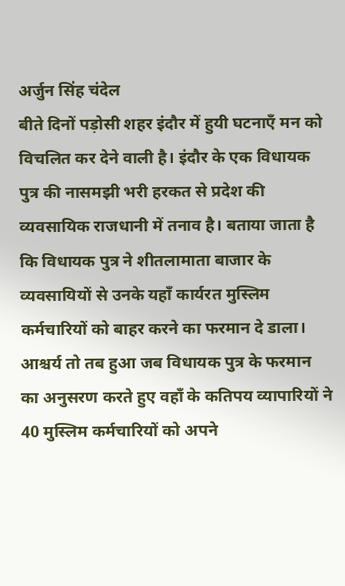अर्जुन सिंह चंदेल
बीते दिनों पड़ोसी शहर इंदौर में हुयी घटनाएँ मन को विचलित कर देने वाली है। इंदौर के एक विधायक पुत्र की नासमझी भरी हरकत से प्रदेश की व्यवसायिक राजधानी में तनाव है। बताया जाता है कि विधायक पुत्र ने शीतलामाता बाजार के व्यवसायियों से उनके यहाँ कार्यरत मुस्लिम कर्मचारियों को बाहर करने का फरमान दे डाला। आश्चर्य तो तब हुआ जब विधायक पुत्र के फरमान का अनुसरण करते हुए वहाँ के कतिपय व्यापारियों ने 40 मुस्लिम कर्मचारियों को अपने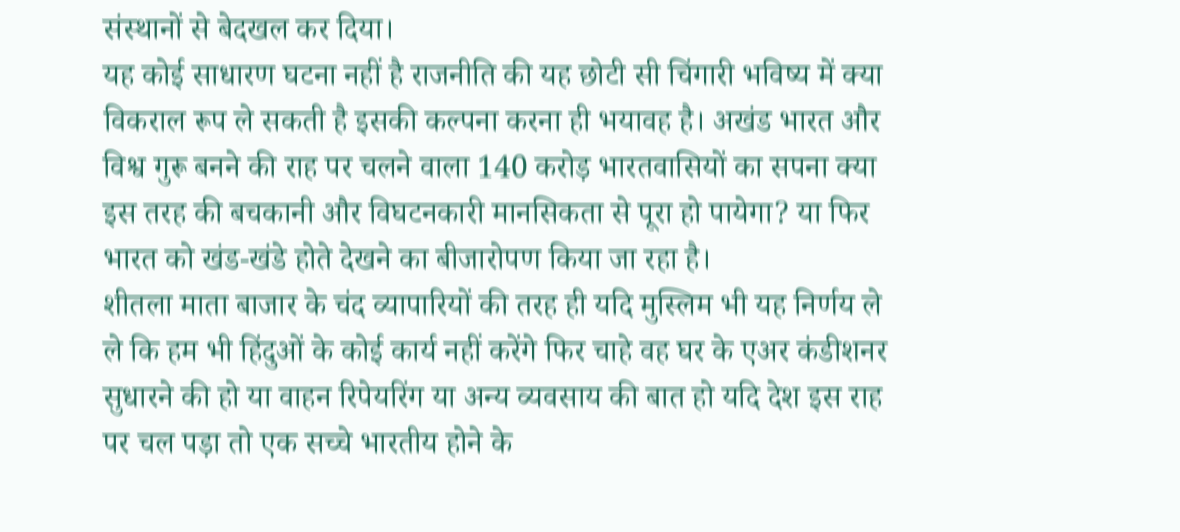संस्थानों से बेदखल कर दिया।
यह कोई साधारण घटना नहीं है राजनीति की यह छोटी सी चिंगारी भविष्य में क्या विकराल रूप ले सकती है इसकी कल्पना करना ही भयावह है। अखंड भारत और विश्व गुरू बनने की राह पर चलने वाला 140 करोड़ भारतवासियों का सपना क्या इस तरह की बचकानी और विघटनकारी मानसिकता से पूरा हो पायेगा? या फिर भारत को खंड-खंडे होते देखने का बीजारोपण किया जा रहा है।
शीतला माता बाजार के चंद व्यापारियों की तरह ही यदि मुस्लिम भी यह निर्णय ले ले कि हम भी हिंदुओं के कोई कार्य नहीं करेंगे फिर चाहे वह घर के एअर कंडीशनर सुधारने की हो या वाहन रिपेयरिंग या अन्य व्यवसाय की बात हो यदि देश इस राह पर चल पड़ा तो एक सच्चे भारतीय होने के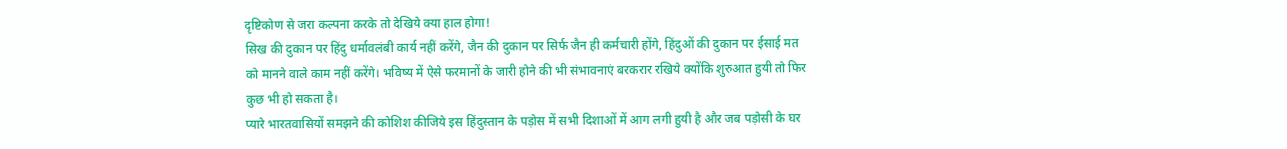दृष्टिकोण से जरा कल्पना करके तो देखिये क्या हाल होगा!
सिख की दुकान पर हिंदु धर्मावलंबी कार्य नहीं करेंगे, जैन की दुकान पर सिर्फ जैन ही कर्मचारी होंगे, हिंदुओं की दुकान पर ईसाई मत को मानने वाले काम नहीं करेंगे। भविष्य में ऐसे फरमानों के जारी होने की भी संभावनाएं बरकरार रखिये क्योंकि शुरुआत हुयी तो फिर कुछ भी हो सकता है।
प्यारे भारतवासियों समझने की कोशिश कीजिये इस हिंदुस्तान के पड़ोस में सभी दिशाओं में आग लगी हुयी है और जब पड़ोसी के घर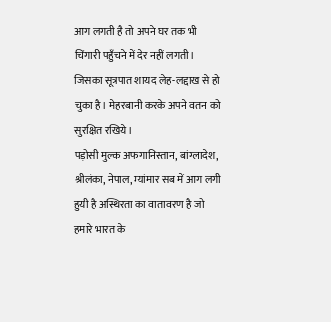आग लगती है तो अपने घर तक भी चिंगारी पहुँचने में देर नहीं लगती। जिसका सूत्रपात शायद लेह-लद्दाख से हो चुका है। मेहरबानी करके अपने वतन को सुरक्षित रखिये।
पड़ोसी मुल्क अफगानिस्तान, बांग्लादेश, श्रीलंका, नेपाल, म्यांमार सब में आग लगी हुयी है अस्थिरता का वातावरण है जो हमारे भारत के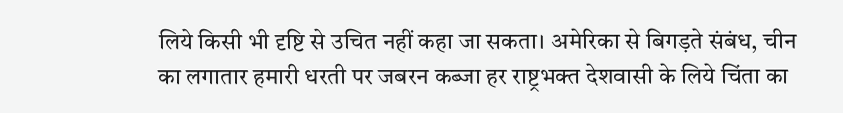लिये किसी भी दृष्टि से उचित नहीं कहा जा सकता। अमेरिका से बिगड़ते संबंध, चीन का लगातार हमारी धरती पर जबरन कब्जा हर राष्ट्रभक्त देशवासी के लिये चिंता का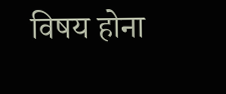विषय होना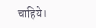चाहिये।